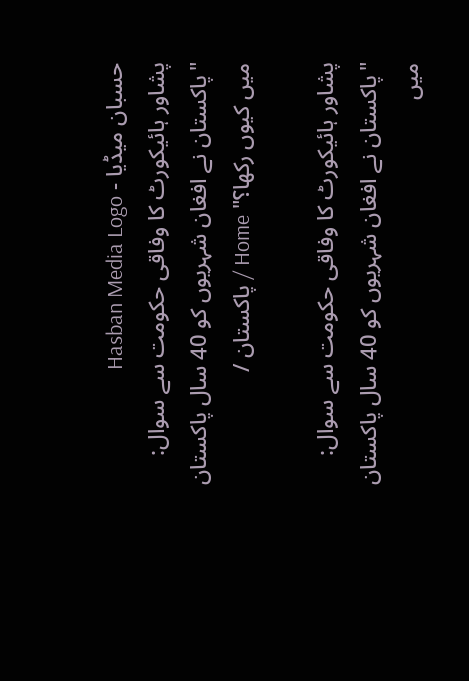حسبان میڈیا - Hasban Media Logo
پشاور ہائیکورٹ کا وفاقی حکومت سے سوال: "پاکستان نے افغان شہریوں کو 40 سال پاکستان میں کیوں رکھا؟" Home / پاکستان /

پشاور ہائیکورٹ کا وفاقی حکومت سے سوال: "پاکستان نے افغان شہریوں کو 40 سال پاکستان میں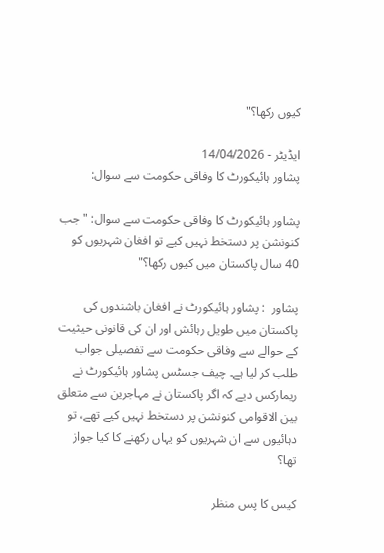کیوں رکھا؟"

ایڈیٹر - 14/04/2026
پشاور ہائیکورٹ کا وفاقی حکومت سے سوال:

پشاور ہائیکورٹ کا وفاقی حکومت سے سوال: "جب کنونشن پر دستخط نہیں کیے تو افغان شہریوں کو 40 سال پاکستان میں کیوں رکھا؟"

پشاور  : پشاور ہائیکورٹ نے افغان باشندوں کی پاکستان میں طویل رہائش اور ان کی قانونی حیثیت کے حوالے سے وفاقی حکومت سے تفصیلی جواب طلب کر لیا ہے۔ چیف جسٹس پشاور ہائیکورٹ نے ریمارکس دیے کہ اگر پاکستان نے مہاجرین سے متعلق بین الاقوامی کنونشن پر دستخط نہیں کیے تھے، تو دہائیوں سے ان شہریوں کو یہاں رکھنے کا کیا جواز تھا؟

کیس کا پس منظر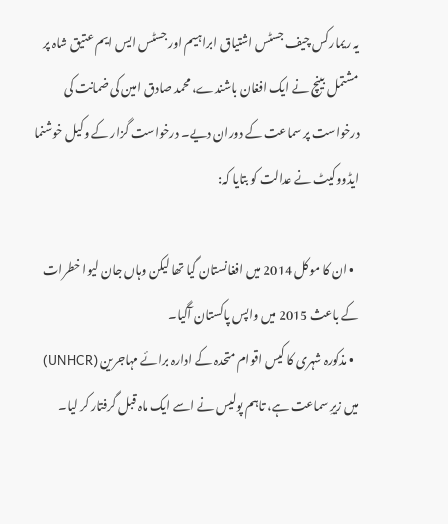یہ ریمارکس چیف جسٹس اشتیاق ابراہیم اور جسٹس ایس ایم عتیق شاہ پر مشتمل بینچ نے ایک افغان باشندے، محمد صادق امین کی ضمانت کی درخواست پر سماعت کے دوران دیے۔ درخواست گزار کے وکیل خوشنما ایڈووکیٹ نے عدالت کو بتایا کہ:

  • ان کا موکل 2014 میں افغانستان گیا تھا لیکن وہاں جان لیوا خطرات کے باعث 2015 میں واپس پاکستان آگیا۔
  • مذکورہ شہری کا کیس اقوام متحدہ کے ادارہ برائے مہاجرین (UNHCR) میں زیرِ سماعت ہے، تاہم پولیس نے اسے ایک ماہ قبل گرفتار کر لیا۔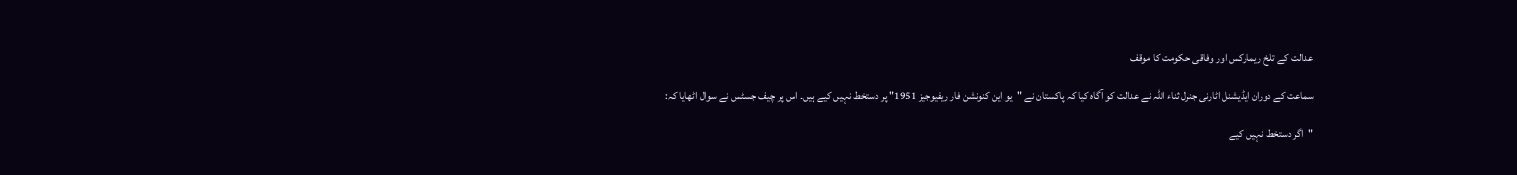عدالت کے تلخ ریمارکس اور وفاقی حکومت کا موقف

سماعت کے دوران ایڈیشنل اٹارنی جنرل ثناء اللہ نے عدالت کو آگاہ کیا کہ پاکستان نے "یو این کنونشن فار ریفیوجیز 1951" پر دستخط نہیں کیے ہیں۔ اس پر چیف جسٹس نے سوال اٹھایا کہ:

"اگر دستخط نہیں کیے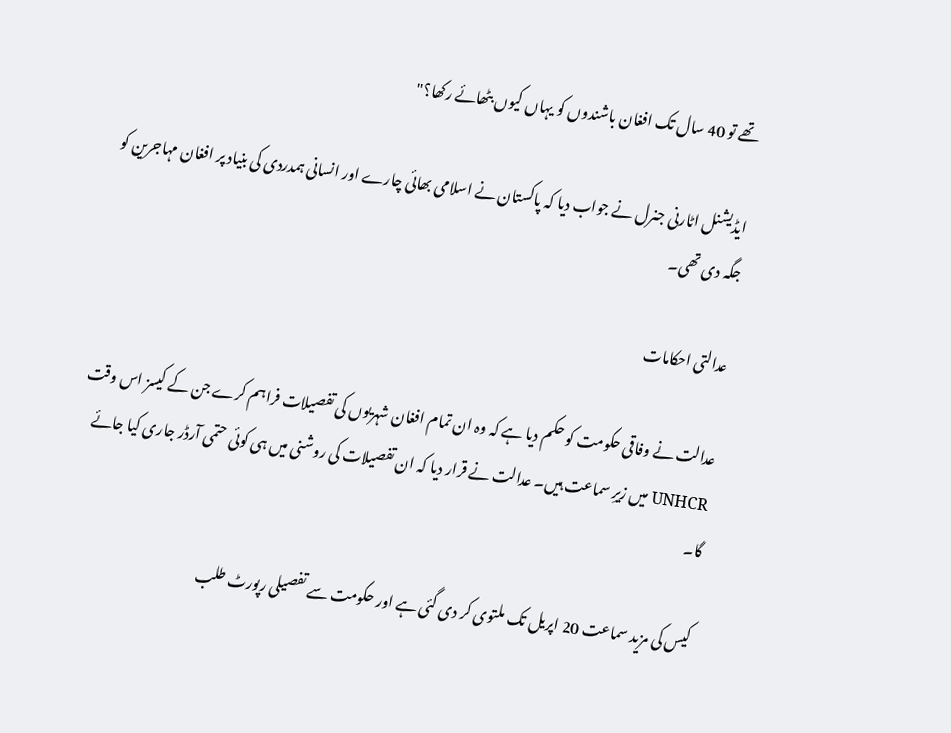تھے تو 40 سال تک افغان باشندوں کو یہاں کیوں بٹھائے رکھا؟"

ایڈیشنل اٹارنی جنرل نے جواب دیا کہ پاکستان نے اسلامی بھائی چارے اور انسانی ہمدردی کی بنیاد پر افغان مہاجرین کو جگہ دی تھی۔

عدالتی احکامات

عدالت نے وفاقی حکومت کو حکم دیا ہے کہ وہ ان تمام افغان شہریوں کی تفصیلات فراہم کرے جن کے کیسز اس وقت UNHCR میں زیرِ سماعت ہیں۔ عدالت نے قرار دیا کہ ان تفصیلات کی روشنی میں ہی کوئی حتمی آرڈر جاری کیا جائے گا۔

کیس کی مزید سماعت 20 اپریل تک ملتوی کر دی گئی ہے اور حکومت سے تفصیلی رپورٹ طلب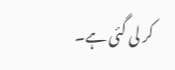کر لی گئی ہے۔